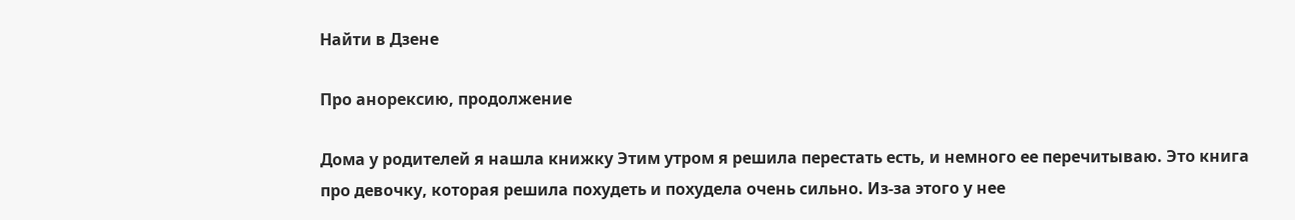Найти в Дзене

Про анорексию, продолжение

Дома у родителей я нашла книжку Этим утром я решила перестать есть, и немного ее перечитываю. Это книга про девочку, которая решила похудеть и похудела очень сильно. Из-за этого у нее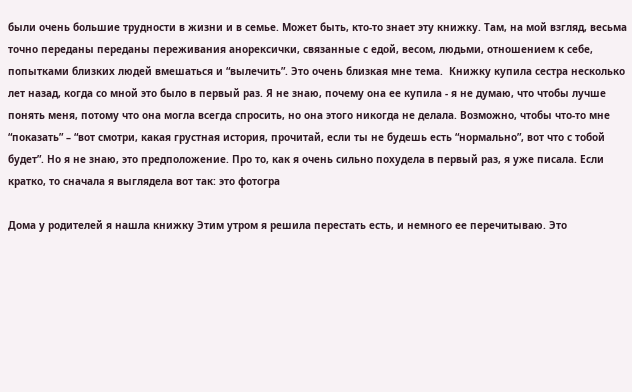были очень большие трудности в жизни и в семье. Может быть, кто-то знает эту книжку. Там, на мой взгляд, весьма точно переданы переданы переживания анорексички, связанные с едой, весом, людьми, отношением к себе, попытками близких людей вмешаться и “вылечить”. Это очень близкая мне тема.  Книжку купила сестра несколько лет назад, когда со мной это было в первый раз. Я не знаю, почему она ее купила - я не думаю, что чтобы лучше понять меня, потому что она могла всегда спросить, но она этого никогда не делала. Возможно, чтобы что-то мне “показать” – “вот смотри, какая грустная история, прочитай, если ты не будешь есть “нормально”, вот что с тобой будет”. Но я не знаю, это предположение. Про то, как я очень сильно похудела в первый раз, я уже писала. Если кратко, то сначала я выглядела вот так: это фотогра

Дома у родителей я нашла книжку Этим утром я решила перестать есть, и немного ее перечитываю. Это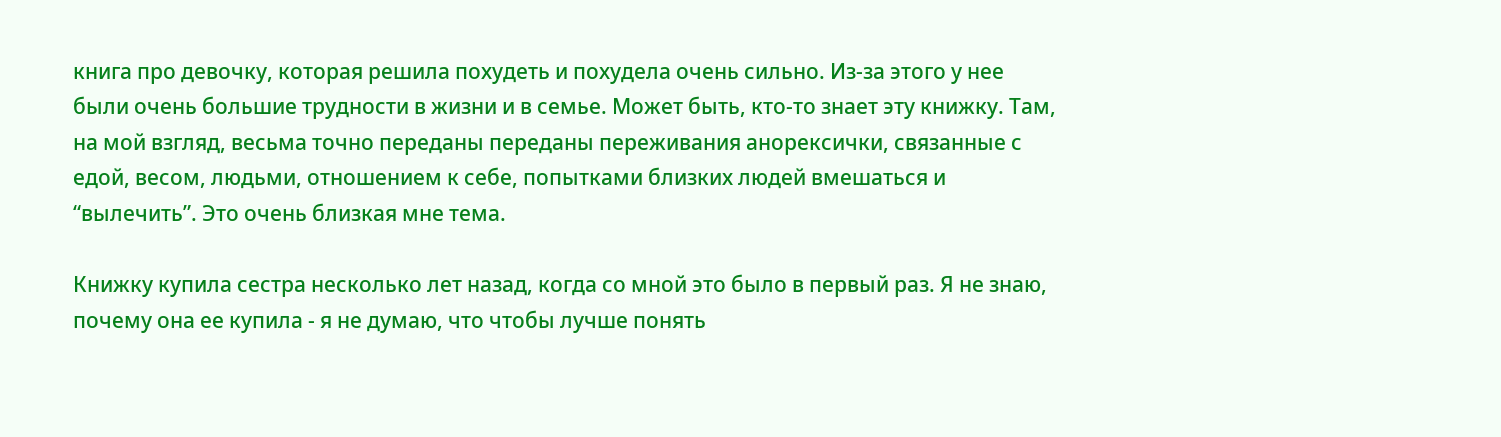книга про девочку, которая решила похудеть и похудела очень сильно. Из-за этого у нее были очень большие трудности в жизни и в семье. Может быть, кто-то знает эту книжку. Там, на мой взгляд, весьма точно переданы переданы переживания анорексички, связанные с едой, весом, людьми, отношением к себе, попытками близких людей вмешаться и “вылечить”. Это очень близкая мне тема.

Книжку купила сестра несколько лет назад, когда со мной это было в первый раз. Я не знаю, почему она ее купила - я не думаю, что чтобы лучше понять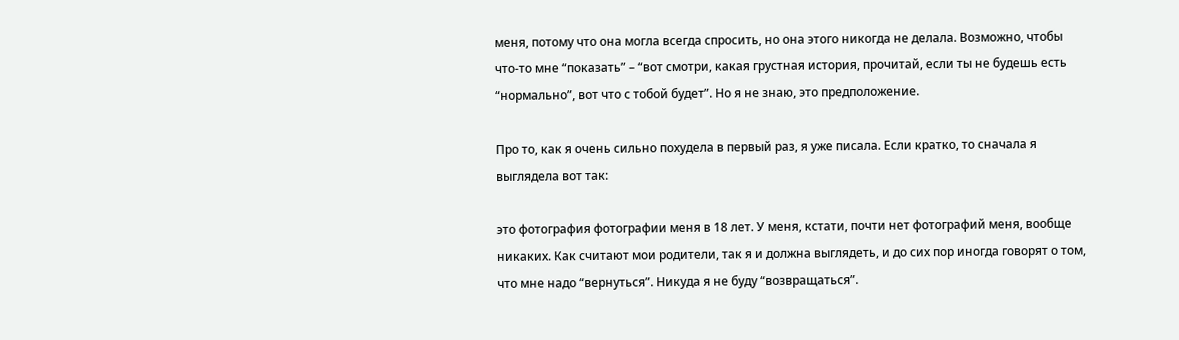меня, потому что она могла всегда спросить, но она этого никогда не делала. Возможно, чтобы что-то мне “показать” – “вот смотри, какая грустная история, прочитай, если ты не будешь есть “нормально”, вот что с тобой будет”. Но я не знаю, это предположение.

Про то, как я очень сильно похудела в первый раз, я уже писала. Если кратко, то сначала я выглядела вот так:

это фотография фотографии меня в 18 лет. У меня, кстати, почти нет фотографий меня, вообще никаких. Как считают мои родители, так я и должна выглядеть, и до сих пор иногда говорят о том, что мне надо “вернуться”. Никуда я не буду “возвращаться”.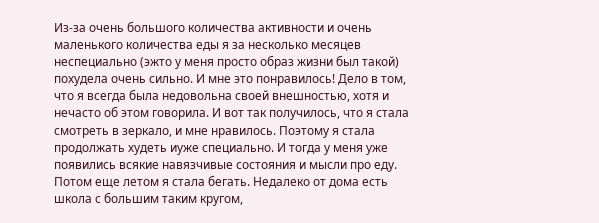Из-за очень большого количества активности и очень маленького количества еды я за несколько месяцев неспециально (эжто у меня просто образ жизни был такой) похудела очень сильно. И мне это понравилось! Дело в том, что я всегда была недовольна своей внешностью, хотя и нечасто об этом говорила. И вот так получилось, что я стала смотреть в зеркало, и мне нравилось. Поэтому я стала продолжать худеть иуже специально. И тогда у меня уже появились всякие навязчивые состояния и мысли про еду. Потом еще летом я стала бегать. Недалеко от дома есть школа с большим таким кругом,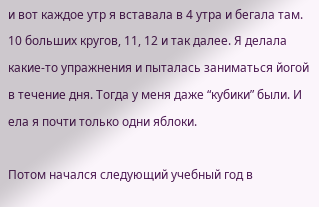и вот каждое утр я вставала в 4 утра и бегала там. 10 больших кругов, 11, 12 и так далее. Я делала какие-то упражнения и пыталась заниматься йогой в течение дня. Тогда у меня даже “кубики” были. И ела я почти только одни яблоки.

Потом начался следующий учебный год в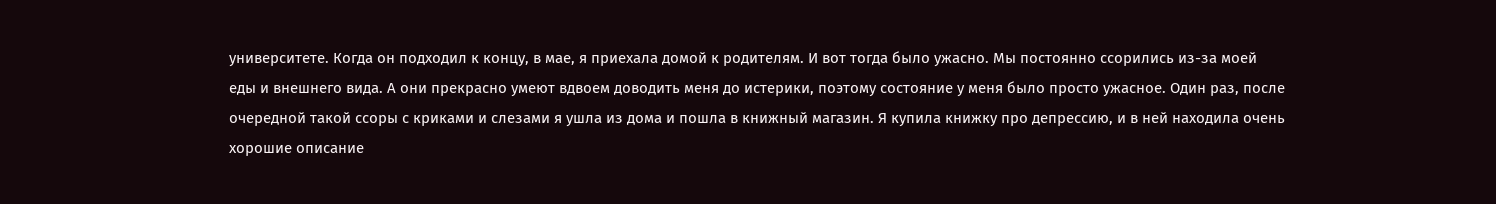университете. Когда он подходил к концу, в мае, я приехала домой к родителям. И вот тогда было ужасно. Мы постоянно ссорились из-за моей еды и внешнего вида. А они прекрасно умеют вдвоем доводить меня до истерики, поэтому состояние у меня было просто ужасное. Один раз, после очередной такой ссоры с криками и слезами я ушла из дома и пошла в книжный магазин. Я купила книжку про депрессию, и в ней находила очень хорошие описание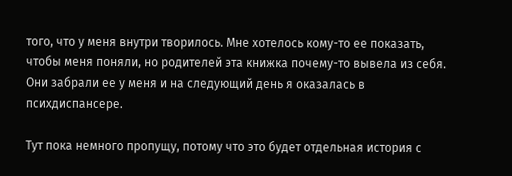того, что у меня внутри творилось. Мне хотелось кому-то ее показать, чтобы меня поняли, но родителей эта книжка почему-то вывела из себя. Они забрали ее у меня и на следующий день я оказалась в психдиспансере.

Тут пока немного пропущу, потому что это будет отдельная история с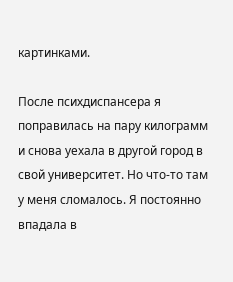картинками.

После психдиспансера я поправилась на пару килограмм и снова уехала в другой город в свой университет. Но что-то там у меня сломалось. Я постоянно впадала в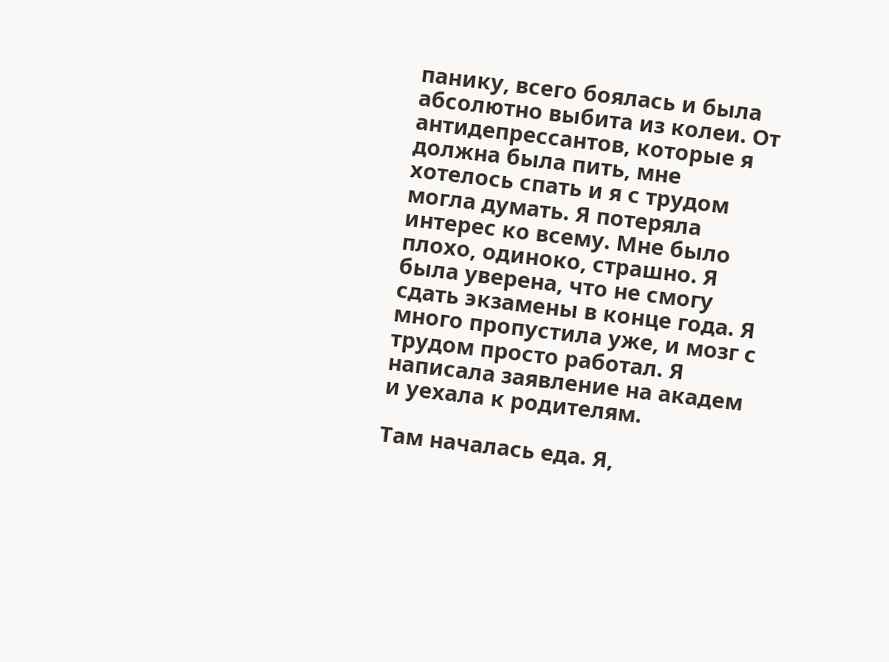панику, всего боялась и была абсолютно выбита из колеи. От антидепрессантов, которые я должна была пить, мне хотелось спать и я с трудом могла думать. Я потеряла интерес ко всему. Мне было плохо, одиноко, страшно. Я была уверена, что не смогу сдать экзамены в конце года. Я много пропустила уже, и мозг с трудом просто работал. Я написала заявление на академ и уехала к родителям.

Там началась еда. Я,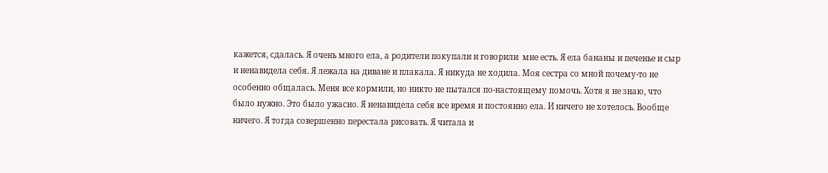кажется, сдалась. Я очень много ела, а родители покупали и говорили  мне есть. Я ела бананы и печенье и сыр и ненавидела себя. Я лежала на диване и плакала. Я никуда не ходила. Моя сестра со мной почему-то не особенно общалась. Меня все кормили, но никто не пытался по-настоящему помочь. Хотя я не знаю, что было нужно. Это было ужасно. Я ненавидела себя все время и постоянно ела. И ничего не хотелось. Вообще ничего. Я тогда совершенно перестала рисовать. Я читала и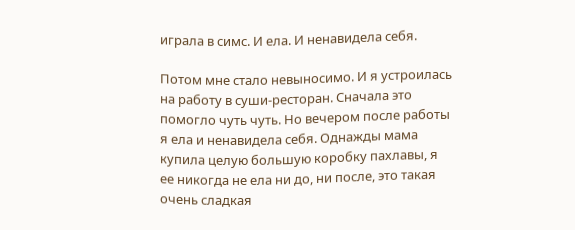играла в симс. И ела. И ненавидела себя.

Потом мне стало невыносимо. И я устроилась на работу в суши-ресторан. Сначала это помогло чуть чуть. Но вечером после работы я ела и ненавидела себя. Однажды мама купила целую большую коробку пахлавы, я ее никогда не ела ни до, ни после, это такая очень сладкая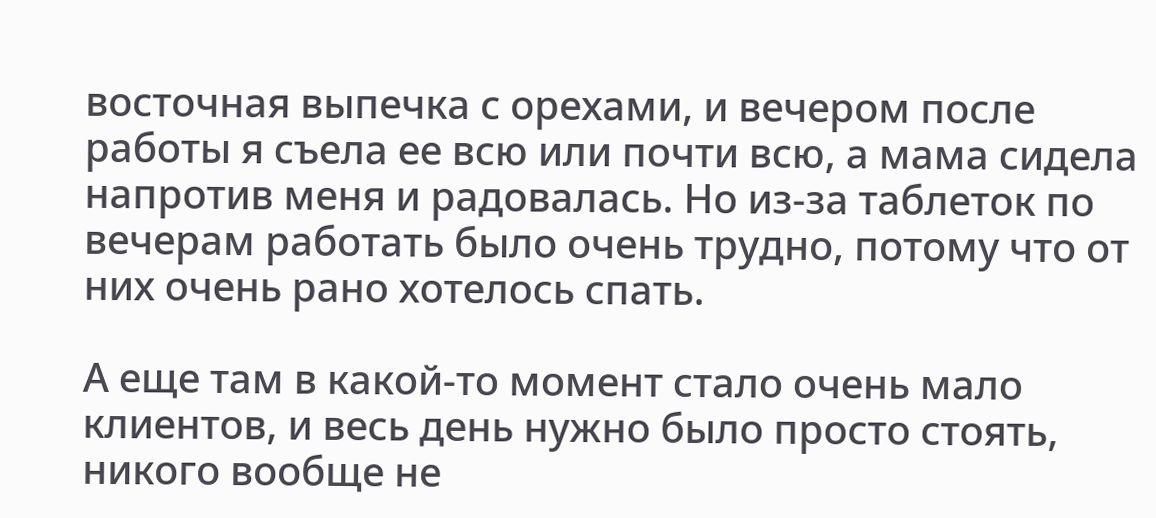восточная выпечка с орехами, и вечером после работы я съела ее всю или почти всю, а мама сидела напротив меня и радовалась. Но из-за таблеток по вечерам работать было очень трудно, потому что от них очень рано хотелось спать.

А еще там в какой-то момент стало очень мало клиентов, и весь день нужно было просто стоять, никого вообще не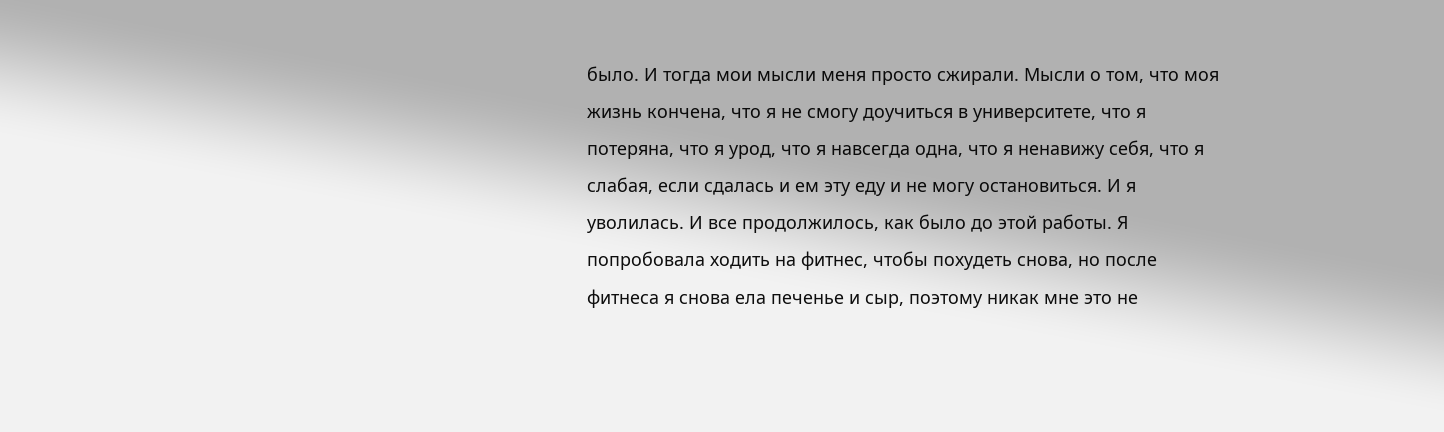было. И тогда мои мысли меня просто сжирали. Мысли о том, что моя жизнь кончена, что я не смогу доучиться в университете, что я потеряна, что я урод, что я навсегда одна, что я ненавижу себя, что я слабая, если сдалась и ем эту еду и не могу остановиться. И я уволилась. И все продолжилось, как было до этой работы. Я попробовала ходить на фитнес, чтобы похудеть снова, но после фитнеса я снова ела печенье и сыр, поэтому никак мне это не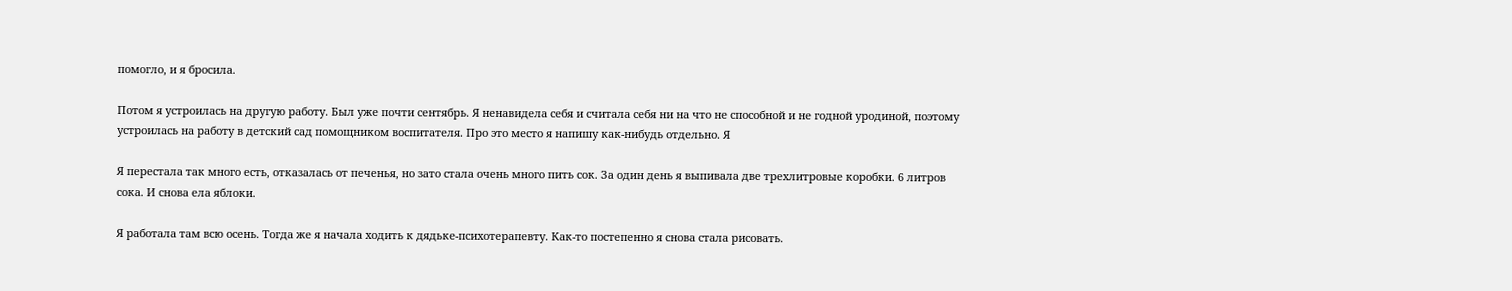помогло, и я бросила.

Потом я устроилась на другую работу. Был уже почти сентябрь. Я ненавидела себя и считала себя ни на что не способной и не годной уродиной, поэтому устроилась на работу в детский сад помощником воспитателя. Про это место я напишу как-нибудь отдельно. Я

Я перестала так много есть, отказалась от печенья, но зато стала очень много пить сок. За один день я выпивала две трехлитровые коробки. 6 литров сока. И снова ела яблоки.

Я работала там всю осень. Тогда же я начала ходить к дядьке-психотерапевту. Как-то постепенно я снова стала рисовать.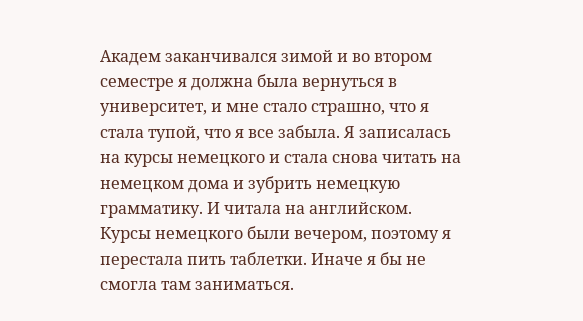Академ заканчивался зимой и во втором семестре я должна была вернуться в университет, и мне стало страшно, что я стала тупой, что я все забыла. Я записалась на курсы немецкого и стала снова читать на немецком дома и зубрить немецкую грамматику. И читала на английском. Курсы немецкого были вечером, поэтому я перестала пить таблетки. Иначе я бы не смогла там заниматься.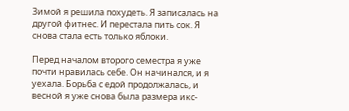Зимой я решила похудеть. Я записалась на другой фитнес. И перестала пить сок. Я снова стала есть только яблоки.

Перед началом второго семестра я уже почти нравилась себе. Он начинался, и я уехала. Борьба с едой продолжалась, и весной я уже снова была размера икс-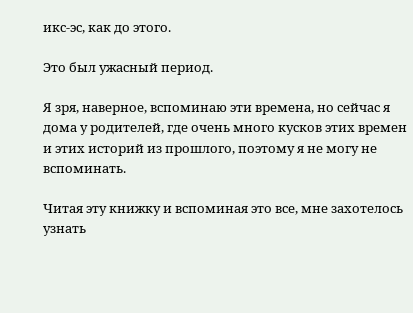икс-эс, как до этого.

Это был ужасный период.

Я зря, наверное, вспоминаю эти времена, но сейчас я дома у родителей, где очень много кусков этих времен и этих историй из прошлого, поэтому я не могу не вспоминать.

Читая эту книжку и вспоминая это все, мне захотелось узнать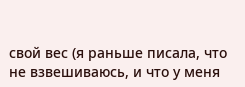свой вес (я раньше писала, что не взвешиваюсь, и что у меня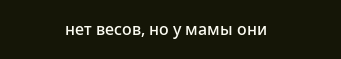нет весов, но у мамы они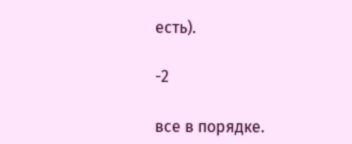есть).

-2

все в порядке.